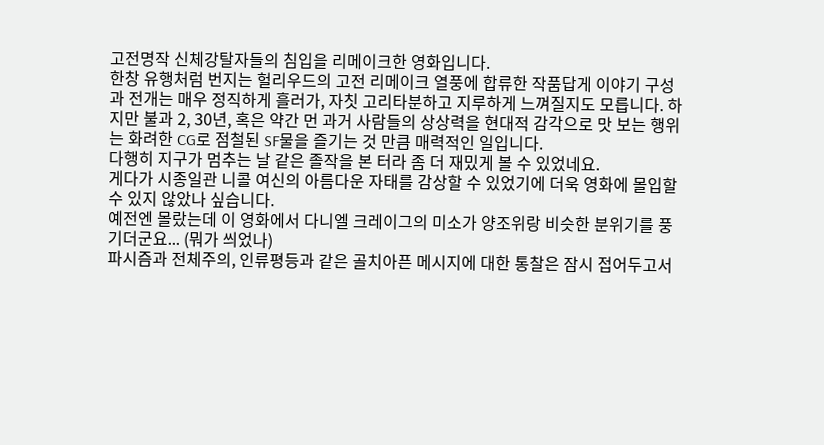고전명작 신체강탈자들의 침입을 리메이크한 영화입니다.
한창 유행처럼 번지는 헐리우드의 고전 리메이크 열풍에 합류한 작품답게 이야기 구성과 전개는 매우 정직하게 흘러가, 자칫 고리타분하고 지루하게 느껴질지도 모릅니다. 하지만 불과 2, 30년, 혹은 약간 먼 과거 사람들의 상상력을 현대적 감각으로 맛 보는 행위는 화려한 CG로 점철된 SF물을 즐기는 것 만큼 매력적인 일입니다.
다행히 지구가 멈추는 날 같은 졸작을 본 터라 좀 더 재밌게 볼 수 있었네요.
게다가 시종일관 니콜 여신의 아름다운 자태를 감상할 수 있었기에 더욱 영화에 몰입할 수 있지 않았나 싶습니다.
예전엔 몰랐는데 이 영화에서 다니엘 크레이그의 미소가 양조위랑 비슷한 분위기를 풍기더군요... (뭐가 씌었나)
파시즘과 전체주의, 인류평등과 같은 골치아픈 메시지에 대한 통찰은 잠시 접어두고서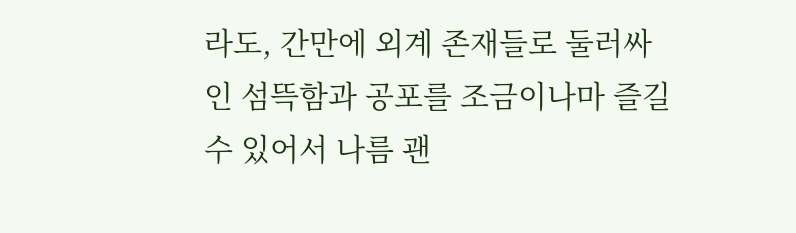라도, 간만에 외계 존재들로 둘러싸인 섬뜩함과 공포를 조금이나마 즐길 수 있어서 나름 괜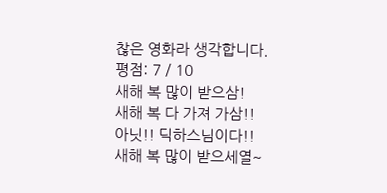찮은 영화라 생각합니다.
평점: 7 / 10
새해 복 많이 받으삼!
새해 복 다 가져 가삼!!
아닛!! 딕하스님이다!!
새해 복 많이 받으세열~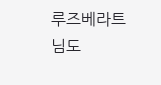루즈베라트님도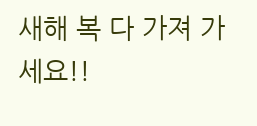새해 복 다 가져 가세요!!